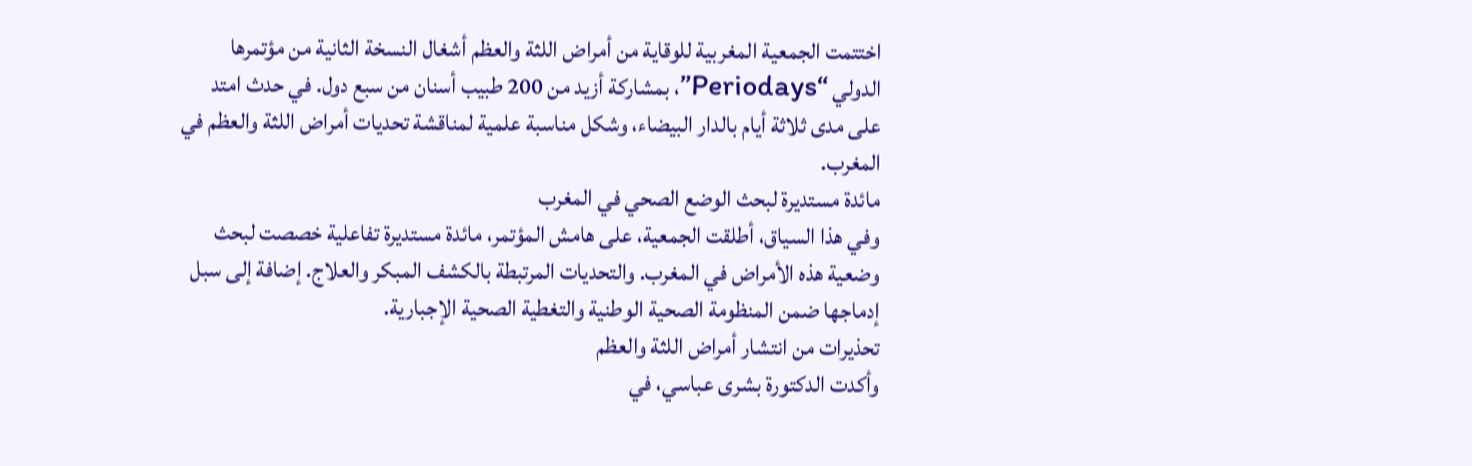اختتمت الجمعية المغربية للوقاية من أمراض اللثة والعظم أشغال النسخة الثانية من مؤتمرها الدولي “Periodays”، بمشاركة أزيد من 200 طبيب أسنان من سبع دول. في حدث امتد على مدى ثلاثة أيام بالدار البيضاء، وشكل مناسبة علمية لمناقشة تحديات أمراض اللثة والعظم في المغرب.
مائدة مستديرة لبحث الوضع الصحي في المغرب
وفي هذا السياق، أطلقت الجمعية، على هامش المؤتمر، مائدة مستديرة تفاعلية خصصت لبحث وضعية هذه الأمراض في المغرب. والتحديات المرتبطة بالكشف المبكر والعلاج. إضافة إلى سبل إدماجها ضمن المنظومة الصحية الوطنية والتغطية الصحية الإجبارية.
تحذيرات من انتشار أمراض اللثة والعظم
وأكدت الدكتورة بشرى عباسي، في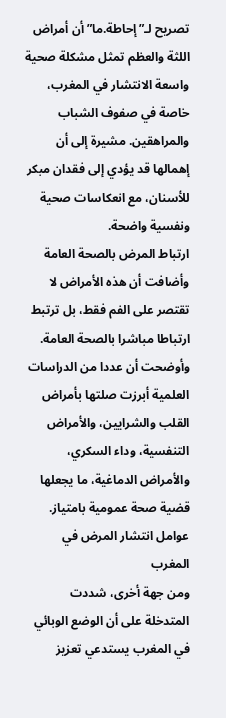تصريح لـ”إحاطة.ما” أن أمراض اللثة والعظم تمثل مشكلة صحية واسعة الانتشار في المغرب، خاصة في صفوف الشباب والمراهقين. مشيرة إلى أن إهمالها قد يؤدي إلى فقدان مبكر للأسنان، مع انعكاسات صحية ونفسية واضحة.
ارتباط المرض بالصحة العامة
وأضافت أن هذه الأمراض لا تقتصر على الفم فقط، بل ترتبط ارتباطا مباشرا بالصحة العامة. وأوضحت أن عددا من الدراسات العلمية أبرزت صلتها بأمراض القلب والشرايين، والأمراض التنفسية، وداء السكري، والأمراض الدماغية، ما يجعلها قضية صحة عمومية بامتياز.
عوامل انتشار المرض في المغرب
ومن جهة أخرى، شددت المتدخلة على أن الوضع الوبائي في المغرب يستدعي تعزيز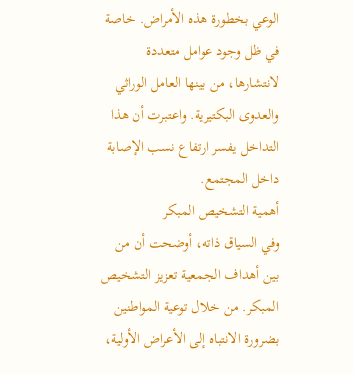الوعي بخطورة هذه الأمراض. خاصة في ظل وجود عوامل متعددة لانتشارها، من بينها العامل الوراثي والعدوى البكتيرية. واعتبرت أن هذا التداخل يفسر ارتفاع نسب الإصابة داخل المجتمع.
أهمية التشخيص المبكر
وفي السياق ذاته، أوضحت أن من بين أهداف الجمعية تعزيز التشخيص المبكر. من خلال توعية المواطنين بضرورة الانتباه إلى الأعراض الأولية،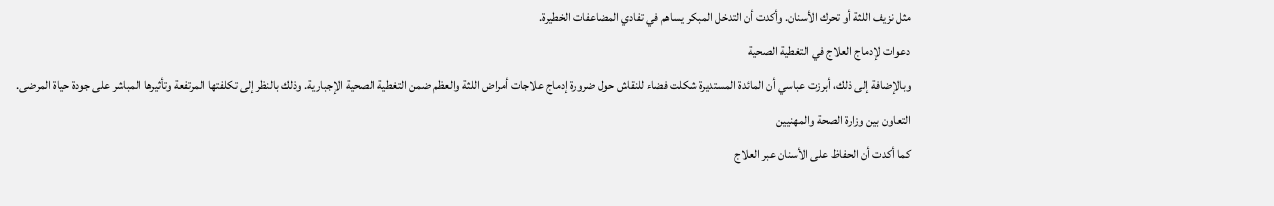مثل نزيف اللثة أو تحرك الأسنان. وأكدت أن التدخل المبكر يساهم في تفادي المضاعفات الخطيرة.
دعوات لإدماج العلاج في التغطية الصحية
وبالإضافة إلى ذلك، أبرزت عباسي أن المائدة المستديرة شكلت فضاء للنقاش حول ضرورة إدماج علاجات أمراض اللثة والعظم ضمن التغطية الصحية الإجبارية. وذلك بالنظر إلى تكلفتها المرتفعة وتأثيرها المباشر على جودة حياة المرضى.
التعاون بين وزارة الصحة والمهنيين
كما أكدت أن الحفاظ على الأسنان عبر العلاج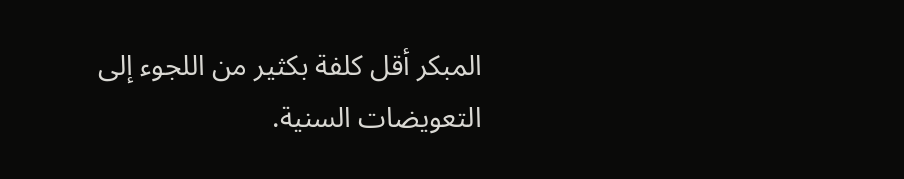المبكر أقل كلفة بكثير من اللجوء إلى التعويضات السنية.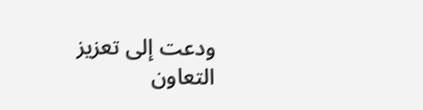ودعت إلى تعزيز التعاون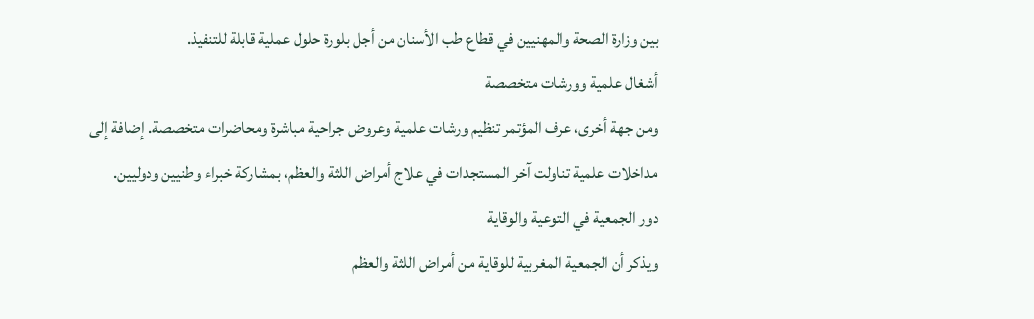بين وزارة الصحة والمهنيين في قطاع طب الأسنان من أجل بلورة حلول عملية قابلة للتنفيذ.
أشغال علمية وورشات متخصصة
ومن جهة أخرى، عرف المؤتمر تنظيم ورشات علمية وعروض جراحية مباشرة ومحاضرات متخصصة. إضافة إلى مداخلات علمية تناولت آخر المستجدات في علاج أمراض اللثة والعظم، بمشاركة خبراء وطنيين ودوليين.
دور الجمعية في التوعية والوقاية
ويذكر أن الجمعية المغربية للوقاية من أمراض اللثة والعظم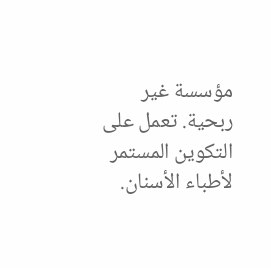مؤسسة غير ربحية. تعمل على التكوين المستمر لأطباء الأسنان.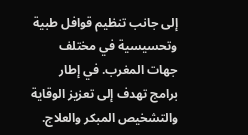إلى جانب تنظيم قوافل طبية وتحسيسية في مختلف جهات المغرب. في إطار برامج تهدف إلى تعزيز الوقاية والتشخيص المبكر والعلاج.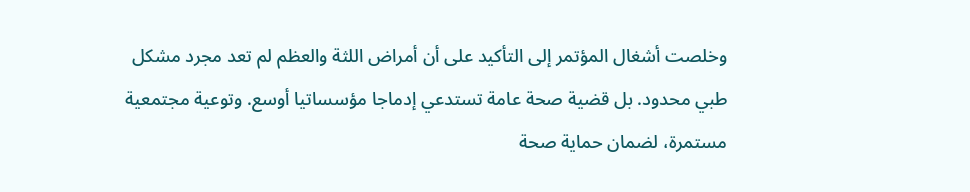وخلصت أشغال المؤتمر إلى التأكيد على أن أمراض اللثة والعظم لم تعد مجرد مشكل طبي محدود. بل قضية صحة عامة تستدعي إدماجا مؤسساتيا أوسع. وتوعية مجتمعية مستمرة، لضمان حماية صحة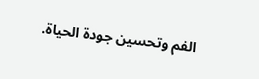الفم وتحسين جودة الحياة.